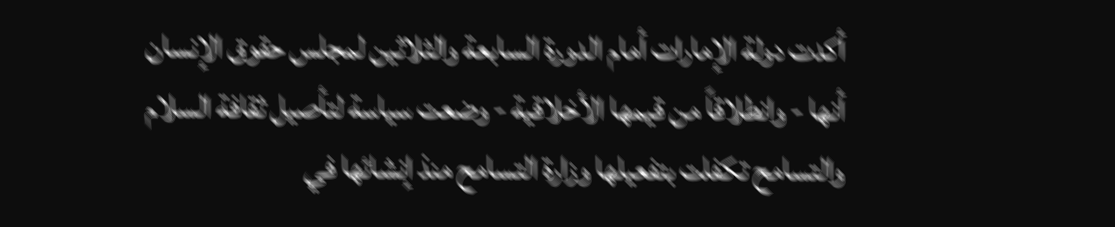أكدت دولة الإمارات أمام الدورة السابعة والثلاثين لمجلس حقوق الإنسان أنها - وانطلاقاً من قيمها الأخلاقية - وضعت سياسة لتأصيل ثقافة السلام والتسامح تكفلت بتفعيلها وزارة التسامح منذ إنشائها في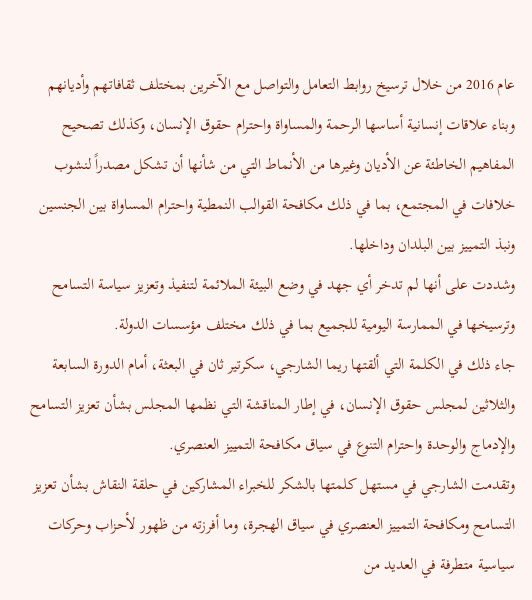عام 2016 من خلال ترسيخ روابط التعامل والتواصل مع الآخرين بمختلف ثقافاتهم وأديانهم وبناء علاقات إنسانية أساسها الرحمة والمساواة واحترام حقوق الإنسان، وكذلك تصحيح المفاهيم الخاطئة عن الأديان وغيرها من الأنماط التي من شأنها أن تشكل مصدراً لنشوب خلافات في المجتمع، بما في ذلك مكافحة القوالب النمطية واحترام المساواة بين الجنسين ونبذ التمييز بين البلدان وداخلها.
وشددت على أنها لم تدخر أي جهد في وضع البيئة الملائمة لتنفيذ وتعزيز سياسة التسامح وترسيخها في الممارسة اليومية للجميع بما في ذلك مختلف مؤسسات الدولة.
جاء ذلك في الكلمة التي ألقتها ريما الشارجي، سكرتير ثان في البعثة، أمام الدورة السابعة والثلاثين لمجلس حقوق الإنسان، في إطار المناقشة التي نظمها المجلس بشأن تعزيز التسامح والإدماج والوحدة واحترام التنوع في سياق مكافحة التمييز العنصري.
وتقدمت الشارجي في مستهل كلمتها بالشكر للخبراء المشاركين في حلقة النقاش بشأن تعزيز التسامح ومكافحة التمييز العنصري في سياق الهجرة، وما أفرزته من ظهور لأحزاب وحركات سياسية متطرفة في العديد من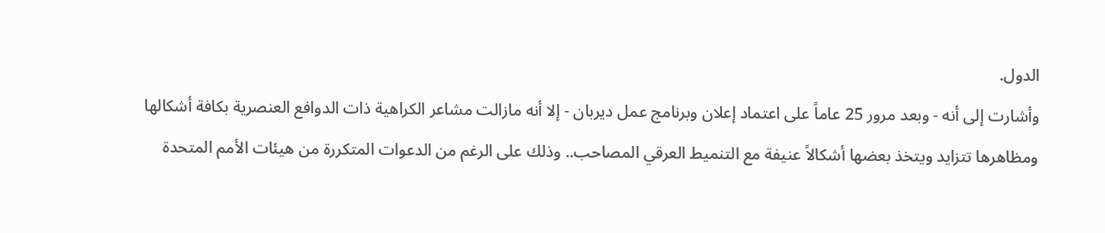الدول.
وأشارت إلى أنه - وبعد مرور 25 عاماً على اعتماد إعلان وبرنامج عمل ديربان - إلا أنه مازالت مشاعر الكراهية ذات الدوافع العنصرية بكافة أشكالها ومظاهرها تتزايد ويتخذ بعضها أشكالاً عنيفة مع التنميط العرقي المصاحب.. وذلك على الرغم من الدعوات المتكررة من هيئات الأمم المتحدة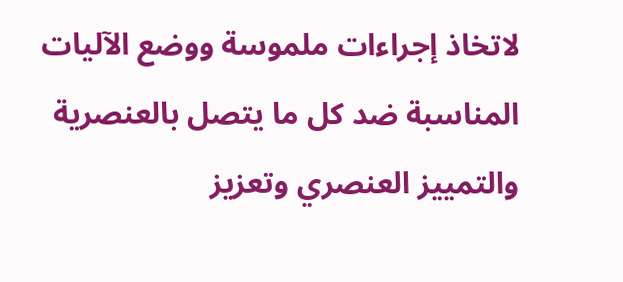لاتخاذ إجراءات ملموسة ووضع الآليات المناسبة ضد كل ما يتصل بالعنصرية والتمييز العنصري وتعزيز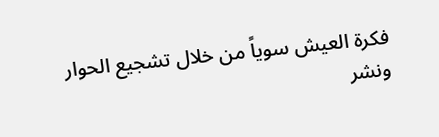فكرة العيش سوياً من خلال تشجيع الحوار ونشر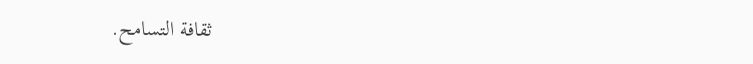ثقافة التسامح.